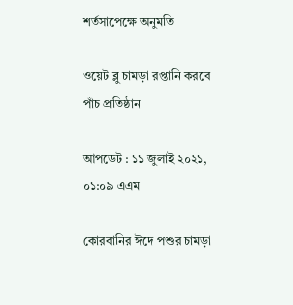শর্তসাপেক্ষে অনুমতি

ওয়েট ব্লু চামড়া রপ্তানি করবে পাঁচ প্রতিষ্ঠান

আপডেট : ১১ জুলাই ২০২১, ০১:০৯ এএম

কোরবানির ঈদে পশুর চামড়া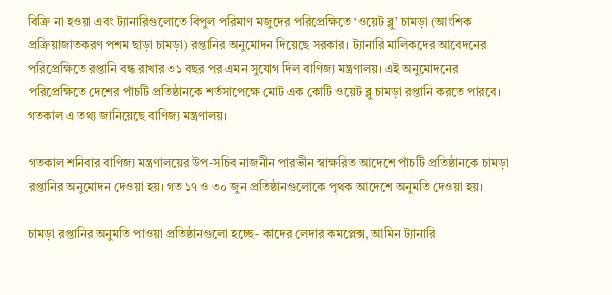বিক্রি না হওয়া এবং ট্যানারিগুলোতে বিপুল পরিমাণ মজুদের পরিপ্রেক্ষিতে ‘ওয়েট ব্লু’ চামড়া (আংশিক প্রক্রিয়াজাতকরণ পশম ছাড়া চামড়া) রপ্তানির অনুমোদন দিয়েছে সরকার। ট্যানারি মালিকদের আবেদনের পরিপ্রেক্ষিতে রপ্তানি বন্ধ রাখার ৩১ বছর পর এমন সুযোগ দিল বাণিজ্য মন্ত্রণালয়। এই অনুমোদনের পরিপ্রেক্ষিতে দেশের পাঁচটি প্রতিষ্ঠানকে শর্তসাপেক্ষে মোট এক কোটি ওয়েট ব্লু চামড়া রপ্তানি করতে পারবে। গতকাল এ তথ্য জানিয়েছে বাণিজ্য মন্ত্রণালয়।

গতকাল শনিবার বাণিজ্য মন্ত্রণালয়ের উপ-সচিব নাজনীন পারভীন স্বাক্ষরিত আদেশে পাঁচটি প্রতিষ্ঠানকে চামড়া রপ্তানির অনুমোদন দেওয়া হয়। গত ১৭ ও ৩০ জুন প্রতিষ্ঠানগুলোকে পৃথক আদেশে অনুমতি দেওয়া হয়।

চামড়া রপ্তানির অনুমতি পাওয়া প্রতিষ্ঠানগুলো হচ্ছে- কাদের লেদার কমপ্লেক্স, আমিন ট্যানারি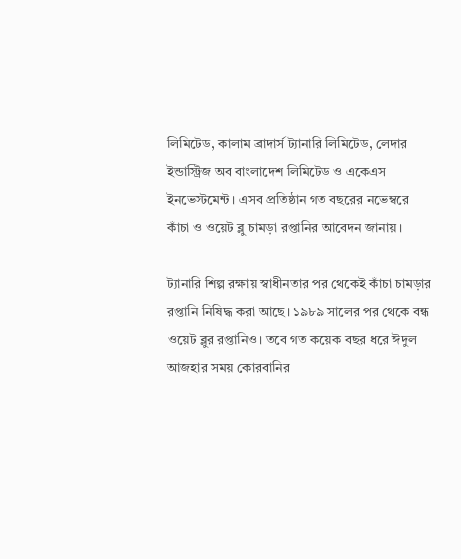লিমিটেড, কালাম ব্রাদার্স ট্যানারি লিমিটেড, লেদার ইন্ডাস্ট্রিজ অব বাংলাদেশ লিমিটেড ও একেএস ইনভেস্টমেন্ট। এসব প্রতিষ্ঠান গত বছরের নভেম্বরে কাঁচা ও ওয়েট ব্লু চামড়া রপ্তানির আবেদন জানায়।

ট্যানারি শিল্প রক্ষায় স্বাধীনতার পর থেকেই কাঁচা চামড়ার রপ্তানি নিষিদ্ধ করা আছে। ১৯৮৯ সালের পর থেকে বন্ধ ওয়েট ব্লুর রপ্তানিও। তবে গত কয়েক বছর ধরে ঈদুল আজহার সময় কোরবানির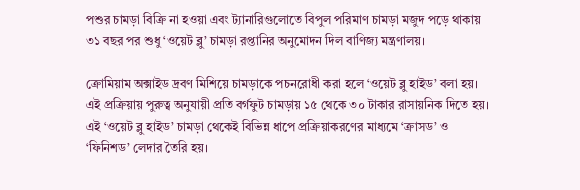পশুর চামড়া বিক্রি না হওয়া এবং ট্যানারিগুলোতে বিপুল পরিমাণ চামড়া মজুদ পড়ে থাকায় ৩১ বছর পর শুধু ‘ওয়েট ব্লু’ চামড়া রপ্তানির অনুমোদন দিল বাণিজ্য মন্ত্রণালয়।

ক্রোমিয়াম অক্সাইড দ্রবণ মিশিয়ে চামড়াকে পচনরোধী করা হলে ‘ওয়েট ব্লু হাইড’ বলা হয়। এই প্রক্রিয়ায় পুরুত্ব অনুযায়ী প্রতি বর্গফুট চামড়ায় ১৫ থেকে ৩০ টাকার রাসায়নিক দিতে হয়। এই ‘ওয়েট ব্লু হাইড’ চামড়া থেকেই বিভিন্ন ধাপে প্রক্রিয়াকরণের মাধ্যমে ‘ক্রাসড’ ও ‘ফিনিশড’ লেদার তৈরি হয়।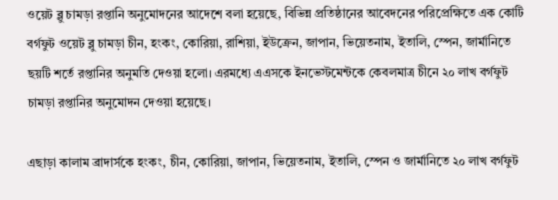ওয়েট ব্লু চামড়া রপ্তানি অনুমোদনের আদেশে বলা হয়েছে, বিভিন্ন প্রতিষ্ঠানের আবেদনের পরিপ্রেক্ষিতে এক কোটি বর্গফুট ওয়েট ব্লু চামড়া চীন, হংকং, কোরিয়া, রাশিয়া, ইউক্রেন, জাপান, ভিয়েতনাম, ইতালি, স্পেন, জার্মানিতে ছয়টি শর্তে রপ্তানির অনুমতি দেওয়া হলো। এরমধ্যে এএসকে ইনভেস্টমেন্টকে কেবলমাত্র চীনে ২০ লাখ বর্গফুট চামড়া রপ্তানির অনুমোদন দেওয়া হয়েছে।

এছাড়া কালাম ব্রাদার্সকে হংকং, চীন, কোরিয়া, জাপান, ভিয়েতনাম, ইতালি, স্পেন ও জার্মানিতে ২০ লাখ বর্গফুট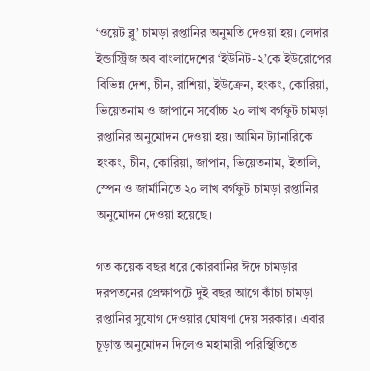‘ওয়েট ব্লু’ চামড়া রপ্তানির অনুমতি দেওয়া হয়। লেদার ইন্ডাস্ট্রিজ অব বাংলাদেশের ‘ইউনিট-২’কে ইউরোপের বিভিন্ন দেশ, চীন, রাশিয়া, ইউক্রেন, হংকং, কোরিয়া, ভিয়েতনাম ও জাপানে সর্বোচ্চ ২০ লাখ বর্গফুট চামড়া রপ্তানির অনুমোদন দেওয়া হয়। আমিন ট্যানারিকে হংকং, চীন, কোরিয়া, জাপান, ভিয়েতনাম, ইতালি, স্পেন ও জার্মানিতে ২০ লাখ বর্গফুট চামড়া রপ্তানির অনুমোদন দেওয়া হয়েছে।

গত কয়েক বছর ধরে কোরবানির ঈদে চামড়ার দরপতনের প্রেক্ষাপটে দুই বছর আগে কাঁচা চামড়া রপ্তানির সুযোগ দেওয়ার ঘোষণা দেয় সরকার। এবার চূড়ান্ত অনুমোদন দিলেও মহামারী পরিস্থিতিতে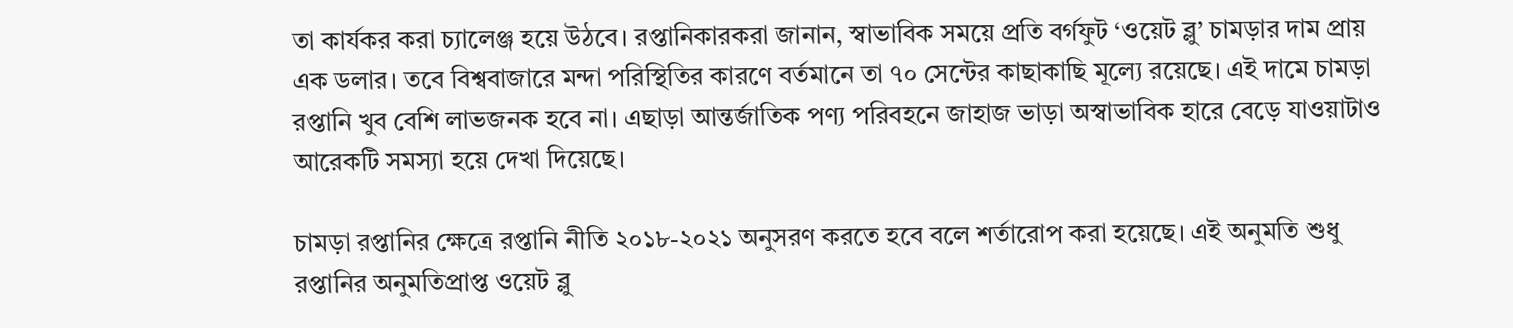তা কার্যকর করা চ্যালেঞ্জ হয়ে উঠবে। রপ্তানিকারকরা জানান, স্বাভাবিক সময়ে প্রতি বর্গফুট ‘ওয়েট ব্লু’ চামড়ার দাম প্রায় এক ডলার। তবে বিশ্ববাজারে মন্দা পরিস্থিতির কারণে বর্তমানে তা ৭০ সেন্টের কাছাকাছি মূল্যে রয়েছে। এই দামে চামড়া রপ্তানি খুব বেশি লাভজনক হবে না। এছাড়া আন্তর্জাতিক পণ্য পরিবহনে জাহাজ ভাড়া অস্বাভাবিক হারে বেড়ে যাওয়াটাও আরেকটি সমস্যা হয়ে দেখা দিয়েছে।

চামড়া রপ্তানির ক্ষেত্রে রপ্তানি নীতি ২০১৮-২০২১ অনুসরণ করতে হবে বলে শর্তারোপ করা হয়েছে। এই অনুমতি শুধু রপ্তানির অনুমতিপ্রাপ্ত ওয়েট ব্লু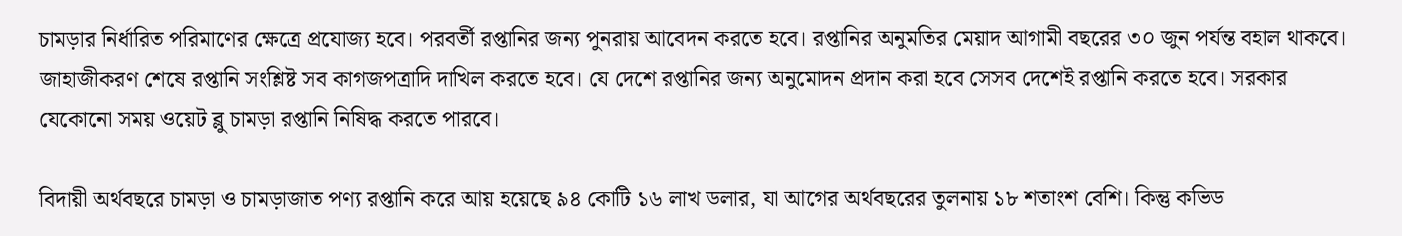চামড়ার নির্ধারিত পরিমাণের ক্ষেত্রে প্রযোজ্য হবে। পরবর্তী রপ্তানির জন্য পুনরায় আবেদন করতে হবে। রপ্তানির অনুমতির মেয়াদ আগামী বছরের ৩০ জুন পর্যন্ত বহাল থাকবে। জাহাজীকরণ শেষে রপ্তানি সংশ্লিষ্ট সব কাগজপত্রাদি দাখিল করতে হবে। যে দেশে রপ্তানির জন্য অনুমোদন প্রদান করা হবে সেসব দেশেই রপ্তানি করতে হবে। সরকার যেকোনো সময় ওয়েট ব্লু চামড়া রপ্তানি নিষিদ্ধ করতে পারবে।

বিদায়ী অর্থবছরে চামড়া ও চামড়াজাত পণ্য রপ্তানি করে আয় হয়েছে ৯৪ কোটি ১৬ লাখ ডলার, যা আগের অর্থবছরের তুলনায় ১৮ শতাংশ বেশি। কিন্তু কভিড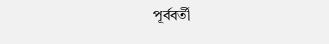পূর্ববর্তী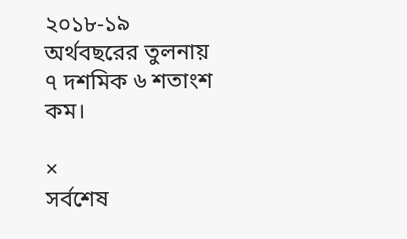২০১৮-১৯ অর্থবছরের তুলনায় ৭ দশমিক ৬ শতাংশ কম।

×
সর্বশেষ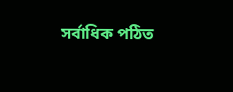সর্বাধিক পঠিত